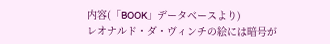内容(「BOOK」データベースより)
レオナルド・ダ・ヴィンチの絵には暗号が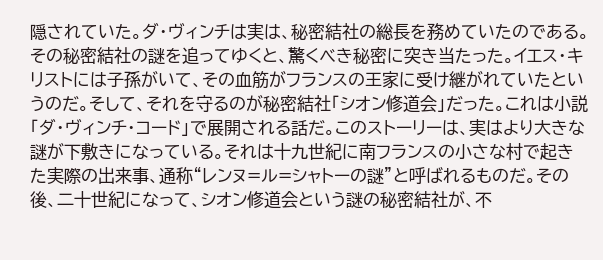隠されていた。ダ・ヴィンチは実は、秘密結社の総長を務めていたのである。その秘密結社の謎を追ってゆくと、驚くべき秘密に突き当たった。イエス・キリストには子孫がいて、その血筋がフランスの王家に受け継がれていたというのだ。そして、それを守るのが秘密結社「シオン修道会」だった。これは小説「ダ・ヴィンチ・コード」で展開される話だ。このストーリーは、実はより大きな謎が下敷きになっている。それは十九世紀に南フランスの小さな村で起きた実際の出来事、通称“レンヌ=ル=シャトーの謎”と呼ばれるものだ。その後、二十世紀になって、シオン修道会という謎の秘密結社が、不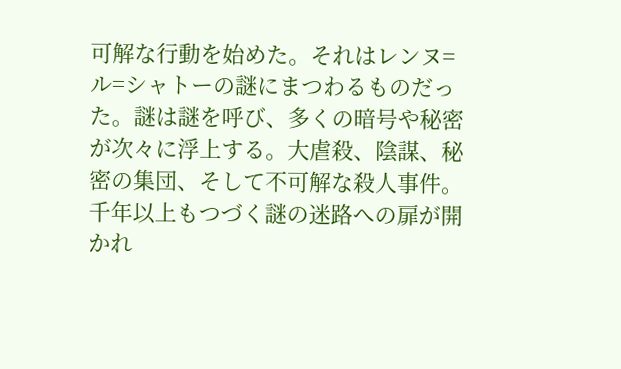可解な行動を始めた。それはレンヌ=ル=シャトーの謎にまつわるものだった。謎は謎を呼び、多くの暗号や秘密が次々に浮上する。大虐殺、陰謀、秘密の集団、そして不可解な殺人事件。千年以上もつづく謎の迷路への扉が開かれ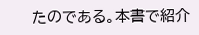たのである。本書で紹介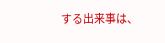する出来事は、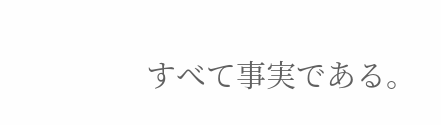すべて事実である。